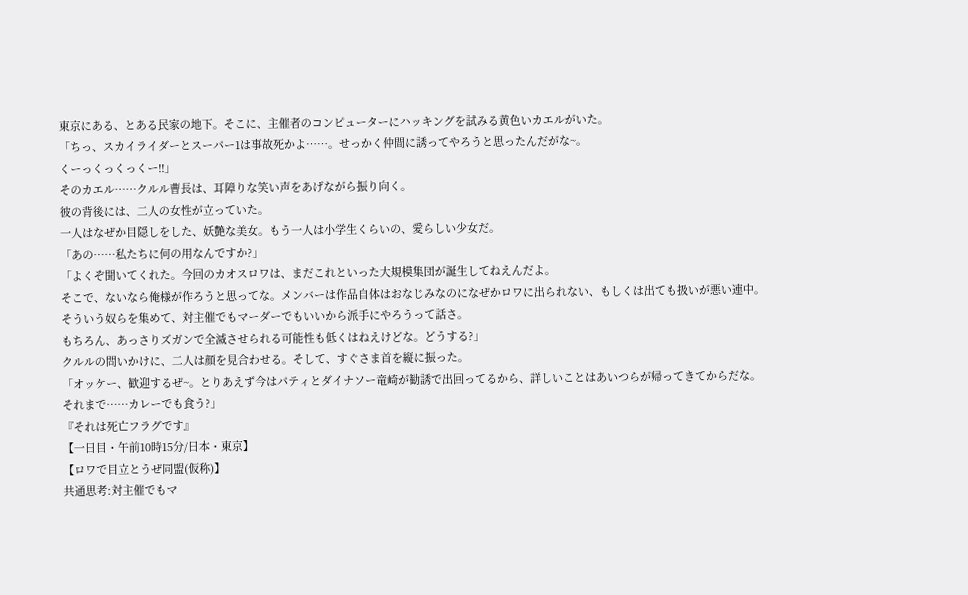東京にある、とある民家の地下。そこに、主催者のコンピューターにハッキングを試みる黄色いカエルがいた。
「ちっ、スカイライダーとスーパー1は事故死かよ……。せっかく仲間に誘ってやろうと思ったんだがな~。
くーっくっくっくー!!」
そのカエル……クルル曹長は、耳障りな笑い声をあげながら振り向く。
彼の背後には、二人の女性が立っていた。
一人はなぜか目隠しをした、妖艶な美女。もう一人は小学生くらいの、愛らしい少女だ。
「あの……私たちに何の用なんですか?」
「よくぞ聞いてくれた。今回のカオスロワは、まだこれといった大規模集団が誕生してねえんだよ。
そこで、ないなら俺様が作ろうと思ってな。メンバーは作品自体はおなじみなのになぜかロワに出られない、もしくは出ても扱いが悪い連中。
そういう奴らを集めて、対主催でもマーダーでもいいから派手にやろうって話さ。
もちろん、あっさりズガンで全滅させられる可能性も低くはねえけどな。どうする?」
クルルの問いかけに、二人は顔を見合わせる。そして、すぐさま首を縦に振った。
「オッケー、歓迎するぜ~。とりあえず今はパティとダイナソー竜崎が勧誘で出回ってるから、詳しいことはあいつらが帰ってきてからだな。
それまで……カレーでも食う?」
『それは死亡フラグです』
【一日目・午前10時15分/日本・東京】
【ロワで目立とうぜ同盟(仮称)】
共通思考:対主催でもマ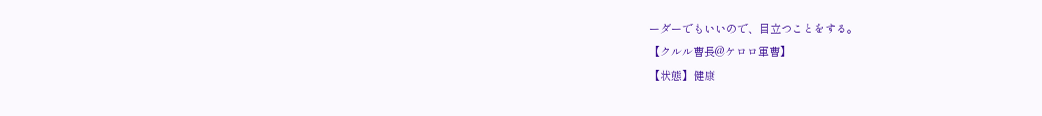ーダーでもいいので、目立つことをする。
【クルル曹長@ケロロ軍曹】
【状態】健康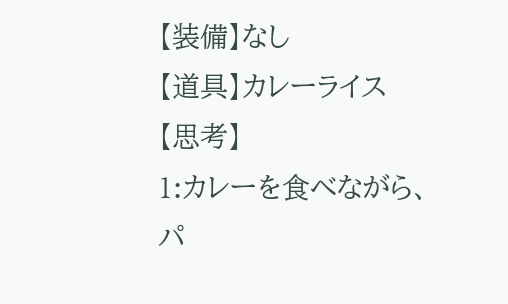【装備】なし
【道具】カレーライス
【思考】
1:カレーを食べながら、パ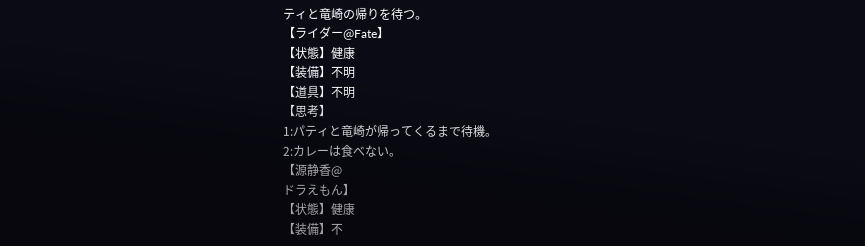ティと竜崎の帰りを待つ。
【ライダー@Fate】
【状態】健康
【装備】不明
【道具】不明
【思考】
1:パティと竜崎が帰ってくるまで待機。
2:カレーは食べない。
【源静香@
ドラえもん】
【状態】健康
【装備】不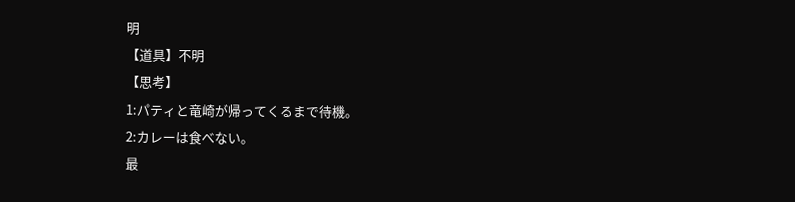明
【道具】不明
【思考】
1:パティと竜崎が帰ってくるまで待機。
2:カレーは食べない。
最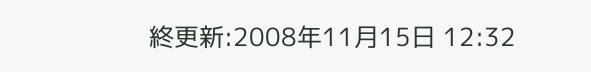終更新:2008年11月15日 12:32